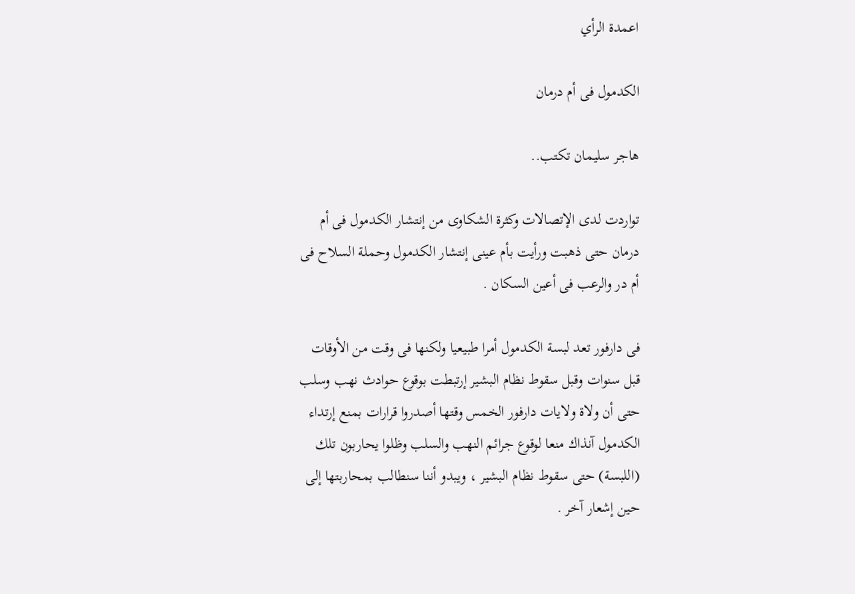اعمدة الرأي

الكدمول فى أم درمان

هاجر سليمان تكتب..

تواردت لدى الإتصالات وكثرة الشكاوى من إنتشار الكدمول فى أم درمان حتى ذهبت ورأيت بأم عينى إنتشار الكدمول وحملة السلاح فى أم در والرعب فى أعين السكان .

فى دارفور تعد لبسة الكدمول أمرا طبيعيا ولكنها فى وقت من الأوقات قبل سنوات وقبل سقوط نظام البشير إرتبطت بوقوع حوادث نهب وسلب حتى أن ولاة ولايات دارفور الخمس وقتها أصدروا قرارات بمنع إرتداء الكدمول آنذاك منعا لوقوع جرائم النهب والسلب وظلوا يحاربون تلك (اللبسة) حتى سقوط نظام البشير ، ويبدو أننا سنطالب بمحاربتها إلى حين إشعار آخر .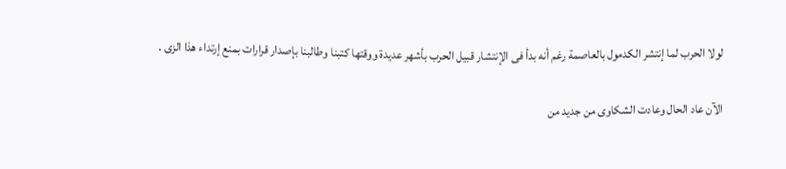لولا الحرب لما إنتشر الكدمول بالعاصمة رغم أنه بدأ فى الإنتشار قبيل الحرب بأشهر عديدة ووقتها كتبنا وطالبنا بإصدار قرارات بمنع إرتداء هذا الزى .

الآن عاد الحال وعادت الشكاوى من جديد من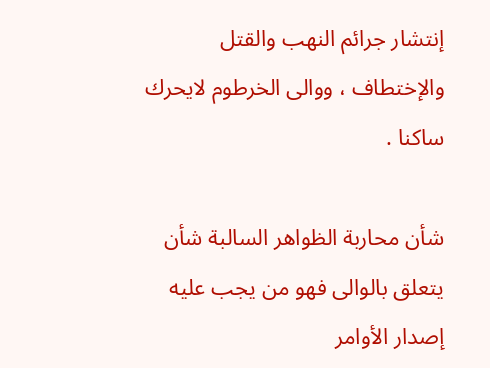إنتشار جرائم النهب والقتل والإختطاف ، ووالى الخرطوم لايحرك ساكنا .

شأن محاربة الظواهر السالبة شأن يتعلق بالوالى فهو من يجب عليه إصدار الأوامر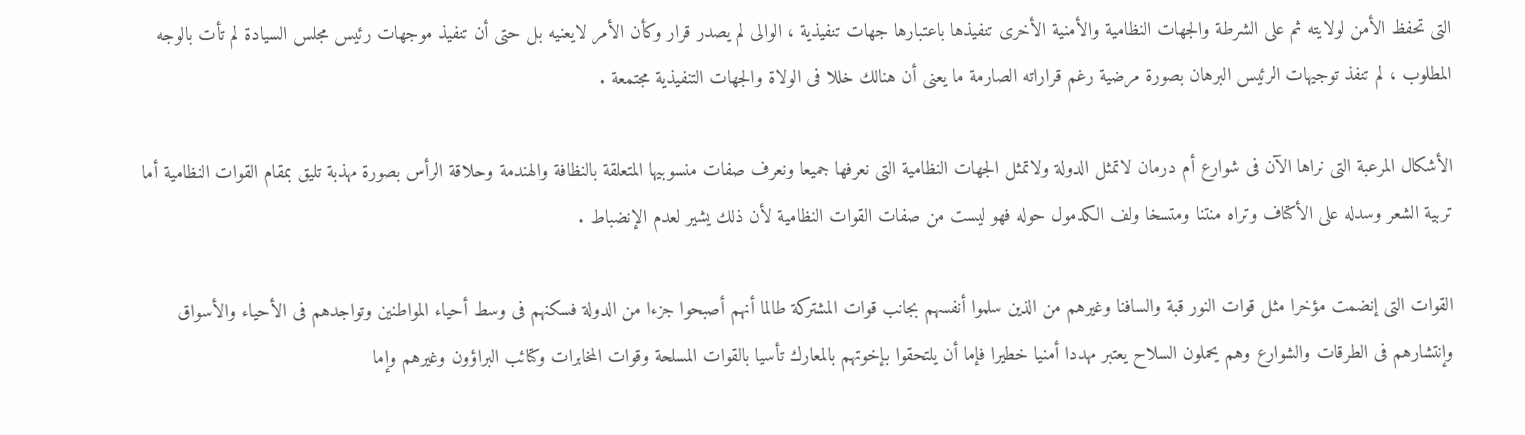التى تحفظ الأمن لولايته ثم على الشرطة والجهات النظامية والأمنية الأخرى تنفيذها باعتبارها جهات تنفيذية ، الوالى لم يصدر قرار وكأن الأمر لايعنيه بل حتى أن تنفيذ موجهات رئيس مجلس السيادة لم تأت بالوجه المطلوب ، لم تنفذ توجيهات الرئيس البرهان بصورة مرضية رغم قراراته الصارمة ما يعنى أن هنالك خللا فى الولاة والجهات التنفيذية مجتمعة .

الأشكال المرعبة التى نراها الآن فى شوارع أم درمان لاتمثل الدولة ولاتمثل الجهات النظامية التى نعرفها جميعا ونعرف صفات منسوبيها المتعلقة بالنظافة والهندمة وحلاقة الرأس بصورة مهذبة تليق بمقام القوات النظامية أما تربية الشعر وسدله على الأكتاف وتراه منتنا ومتسخا ولف الكدمول حوله فهو ليست من صفات القوات النظامية لأن ذلك يشير لعدم الإنضباط .

القوات التى إنضمت مؤخرا مثل قوات النور قبة والسافنا وغيرهم من الذين سلموا أنفسهم بجانب قوات المشتركة طالما أنهم أصبحوا جزءا من الدولة فسكنهم فى وسط أحياء المواطنين وتواجدهم فى الأحياء والأسواق وإنتشارهم فى الطرقات والشوارع وهم يحملون السلاح يعتبر مهددا أمنيا خطيرا فإما أن يلتحقوا بإخوتهم بالمعارك تأسيا بالقوات المسلحة وقوات المخابرات وكتائب البراؤون وغيرهم وإما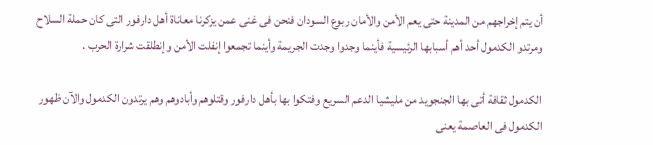أن يتم إخراجهم من المدينة حتى يعم الأمن والأمان ربوع السودان فنحن فى غنى عمن يزكرنا معاناة أهل دارفور التى كان حملة السلاح ومرتدو الكدمول أحد أهم أسبابها الرئيسية فأينما وجدوا وجدت الجريمة وأينما تجمعوا إنفلت الأمن وإنطلقت شرارة الحرب .

الكدمول ثقافة أتى بها الجنجويد من مليشيا الدعم السريع وفتكوا بها بأهل دارفور وقتلوهم وأبادوهم وهم يرتدون الكدمول والآن ظهور الكدمول فى العاصمة يعنى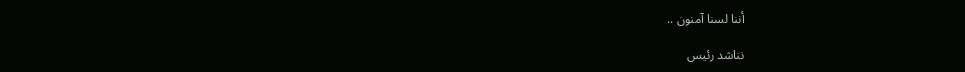أننا لسنا آمنون ..

نناشد رئيس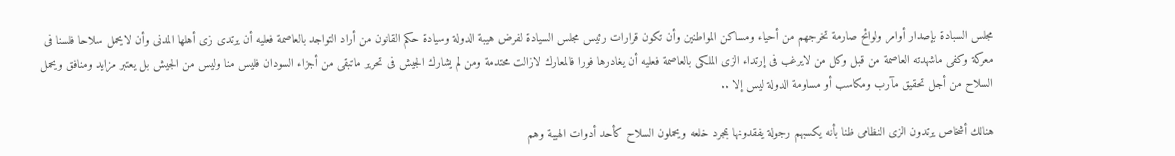مجلس السبادة بإصدار أوامر ولوائح صارمة تخرجهم من أحياء ومساكن المواطنين وأن تكون قرارات رئيس مجلس السيادة لفرض هيبة الدولة وسيادة حكم القانون من أراد التواجد بالعاصمة فعليه أن يرتدى زى أهلها المدنى وأن لايحمل سلاحا فلسنا فى معركة وكفى ماشهدته العاصمة من قبل وكل من لايرغب فى إرتداء الزى الملكى بالعاصمة فعليه أن يغادرها فورا فالمعارك لازالت محتدمة ومن لم يشارك الجيش فى تحرير ماتبقى من أجزاء السودان فليس منا وليس من الجيش بل يعتبر مزايد ومنافق ويحمل السلاح من أجل تحقيق مآرب ومكاسب أو مساومة الدولة ليس إلا ..

هنالك أشخاص يرتدون الزى النظامى ظنا بأنه يكسبهم رجولة يفقدونها بمجرد خلعه ويحملون السلاح كأحد أدوات الهيبة وهم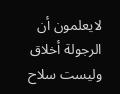لايعلمون أن الرجولة أخلاق وليست سلاح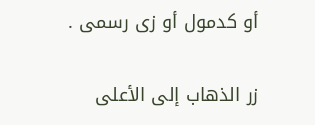أو كدمول أو زى رسمى .

زر الذهاب إلى الأعلى